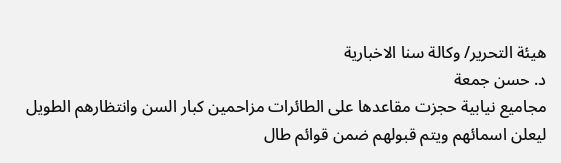هيئة التحرير/ وكالة سنا الاخبارية
د. حسن جمعة
مجاميع نيابية حجزت مقاعدها على الطائرات مزاحمين كبار السن وانتظارهم الطويل ليعلن اسمائهم ويتم قبولهم ضمن قوائم طال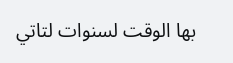بها الوقت لسنوات لتاتي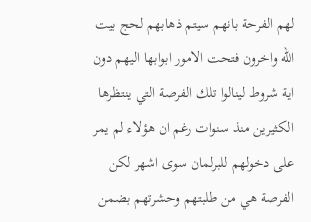لهم الفرحة بانهم سيتم ذهابهم لحج بيت الله واخرون فتحت الامور ابوابها اليهم دون اية شروط لينالوا تلك الفرصة التي ينتظرها الكثيرين منذ سنوات رغم ان هؤلاء لم يمر على دخولهم للبرلمان سوى اشهر لكن الفرصة هي من طلبتهم وحشرتهم بضمن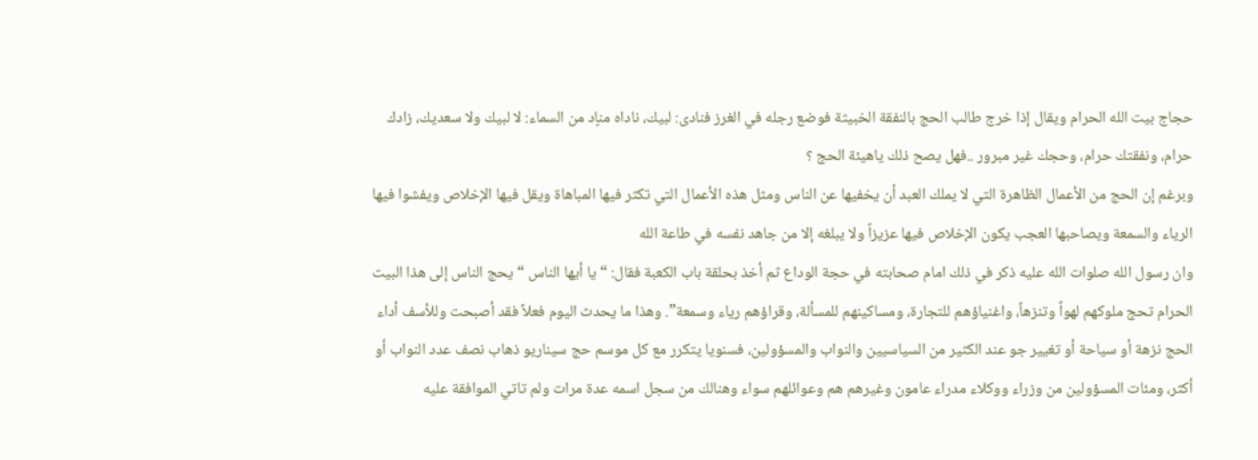حجاج بيت الله الحرام ويقال إذا خرج طالب الحج بالنفقة الخبيثة فوضع رجله في الغرز فنادى: لبيك، ناداه مناٍد من السماء: لا لبيك ولا سعديك، زادك حرام، ونفقتك حرام، وحجك غير مبرور ..فهل يصح ذلك ياهيئة الحج ؟
وبرغم إن الحج من الأعمال الظاهرة التي لا يملك العبد أن يخفيها عن الناس ومثل هذه الأعمال التي تكثر فيها المباهاة ويقل فيها الإخلاص ويفشوا فيها الرياء والسمعة ويصاحبها العجب يكون الإخلاص فيها عزيزاً ولا يبلغه إلا من جاهد نفسه في طاعة الله
وان رسول الله صلوات الله عليه ذكر في ذلك امام صحابته في حجة الوداع ثم أخذ بحلقة باب الكعبة فقال: “يا أيها الناس “يحج الناس إلى هذا البيت الحرام تحج ملوكهم لهواً وتنزهاً، واغنياؤهم للتجارة، ومساكينهم للمسألة، وقراؤهم رياء وسمعة”. وهذا ما يحدث اليوم فعلاً فقد أصبحت وللأسف أداء الحج نزهة أو سياحة أو تغيير جو عند الكثير من السياسيين والنواب والمسؤولين، فسنويا يتكرر مع كل موسم حج سيناريو ذهاب نصف عدد النواب أو أكثر، ومئات المسؤولين من وزراء ووكلاء مدراء عامون وغيرهم هم وعوائلهم سواء وهنالك من سجل اسمه عدة مرات ولم تاتي الموافقة عليه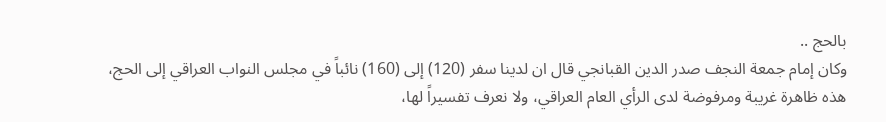بالحج ..
وكان إمام جمعة النجف صدر الدين القبانجي قال ان لدينا سفر (120) إلى (160) نائباً في مجلس النواب العراقي إلى الحج، هذه ظاهرة غريبة ومرفوضة لدى الرأي العام العراقي، ولا نعرف تفسيراً لها،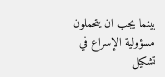بينما يجب ان يتحملون مسؤولية الإسراع في تشكيل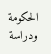الحكومة ودراسة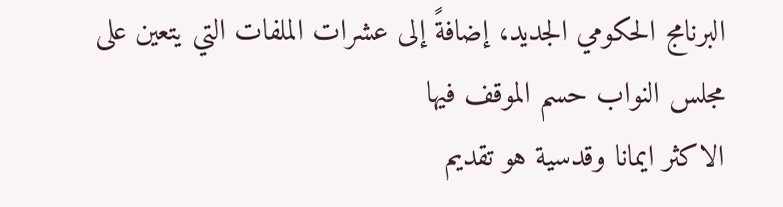البرنامج الحكومي الجديد، إضافةً إلى عشرات الملفات التي يتعين على مجلس النواب حسم الموقف فيها
الاكثر ايمانا وقدسية هو تقديم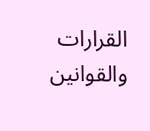القرارات والقوانين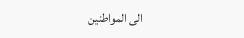الى المواطنين